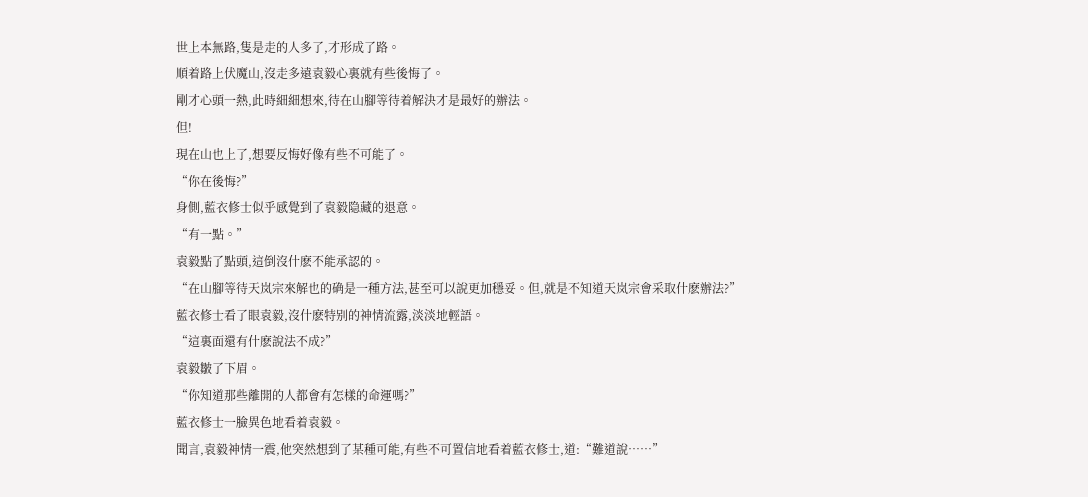世上本無路,隻是走的人多了,才形成了路。
順着路上伏魔山,沒走多遠袁毅心裏就有些後悔了。
剛才心頭一熱,此時細細想來,待在山腳等待着解決才是最好的辦法。
但!
現在山也上了,想要反悔好像有些不可能了。
“你在後悔?”
身側,藍衣修士似乎感覺到了袁毅隐藏的退意。
“有一點。”
袁毅點了點頭,這倒沒什麽不能承認的。
“在山腳等待天岚宗來解也的确是一種方法,甚至可以說更加穩妥。但,就是不知道天岚宗會采取什麽辦法?”
藍衣修士看了眼袁毅,沒什麽特别的神情流露,淡淡地輕語。
“這裏面還有什麽說法不成?”
袁毅皺了下眉。
“你知道那些離開的人都會有怎樣的命運嗎?”
藍衣修士一臉異色地看着袁毅。
聞言,袁毅神情一震,他突然想到了某種可能,有些不可置信地看着藍衣修士,道:“難道說……”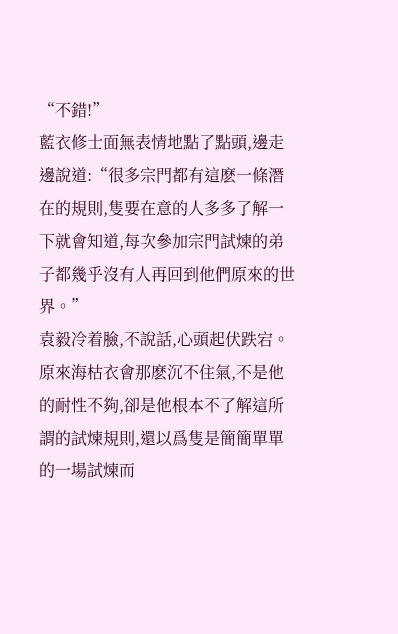“不錯!”
藍衣修士面無表情地點了點頭,邊走邊說道:“很多宗門都有這麽一條潛在的規則,隻要在意的人多多了解一下就會知道,每次參加宗門試煉的弟子都幾乎沒有人再回到他們原來的世界。”
袁毅冷着臉,不說話,心頭起伏跌宕。
原來海枯衣會那麽沉不住氣,不是他的耐性不夠,卻是他根本不了解這所謂的試煉規則,還以爲隻是簡簡單單的一場試煉而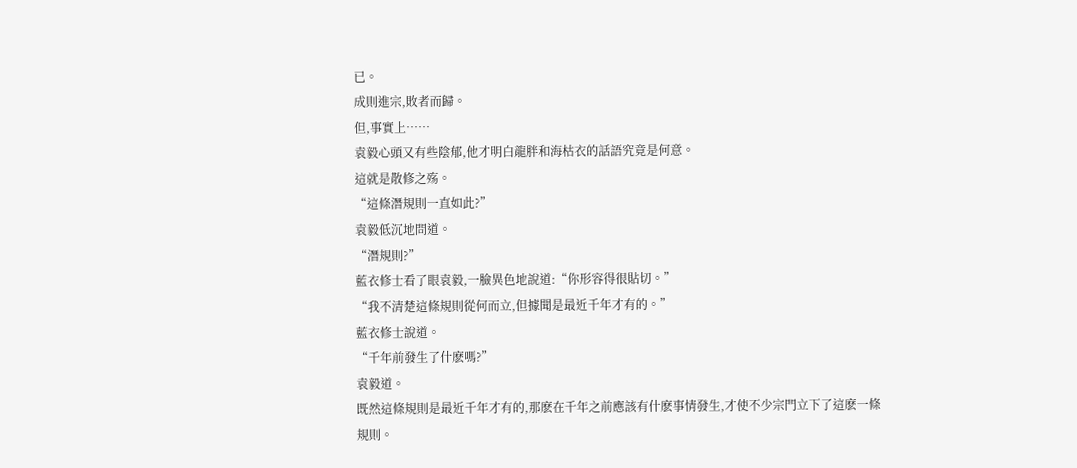已。
成則進宗,敗者而歸。
但,事實上……
袁毅心頭又有些陰郁,他才明白龍胖和海枯衣的話語究竟是何意。
這就是散修之殇。
“這條潛規則一直如此?”
袁毅低沉地問道。
“潛規則?”
藍衣修士看了眼袁毅,一臉異色地說道:“你形容得很貼切。”
“我不清楚這條規則從何而立,但據聞是最近千年才有的。”
藍衣修士說道。
“千年前發生了什麽嗎?”
袁毅道。
既然這條規則是最近千年才有的,那麽在千年之前應該有什麽事情發生,才使不少宗門立下了這麽一條規則。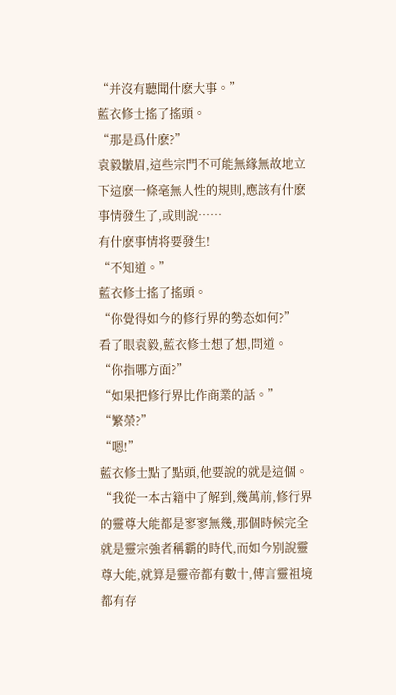“并沒有聽聞什麽大事。”
藍衣修士搖了搖頭。
“那是爲什麽?”
袁毅皺眉,這些宗門不可能無緣無故地立下這麽一條毫無人性的規則,應該有什麽事情發生了,或則說……
有什麽事情将要發生!
“不知道。”
藍衣修士搖了搖頭。
“你覺得如今的修行界的勢态如何?”
看了眼袁毅,藍衣修士想了想,問道。
“你指哪方面?”
“如果把修行界比作商業的話。”
“繁榮?”
“嗯!”
藍衣修士點了點頭,他要說的就是這個。
“我從一本古籍中了解到,幾萬前,修行界的靈尊大能都是寥寥無幾,那個時候完全就是靈宗強者稱霸的時代,而如今别說靈尊大能,就算是靈帝都有數十,傳言靈祖境都有存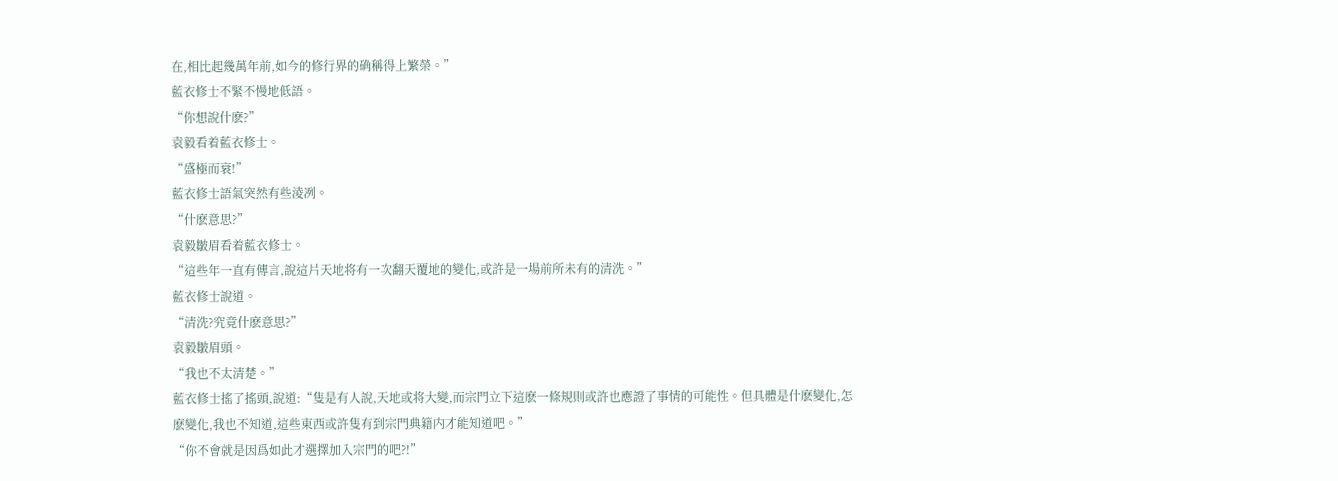在,相比起幾萬年前,如今的修行界的确稱得上繁榮。”
藍衣修士不緊不慢地低語。
“你想說什麽?”
袁毅看着藍衣修士。
“盛極而衰!”
藍衣修士語氣突然有些淩冽。
“什麽意思?”
袁毅皺眉看着藍衣修士。
“這些年一直有傳言,說這片天地将有一次翻天覆地的變化,或許是一場前所未有的清洗。”
藍衣修士說道。
“清洗?究竟什麽意思?”
袁毅皺眉頭。
“我也不太清楚。”
藍衣修士搖了搖頭,說道:“隻是有人說,天地或将大變,而宗門立下這麽一條規則或許也應證了事情的可能性。但具體是什麽變化,怎麽變化,我也不知道,這些東西或許隻有到宗門典籍内才能知道吧。”
“你不會就是因爲如此才選擇加入宗門的吧?!”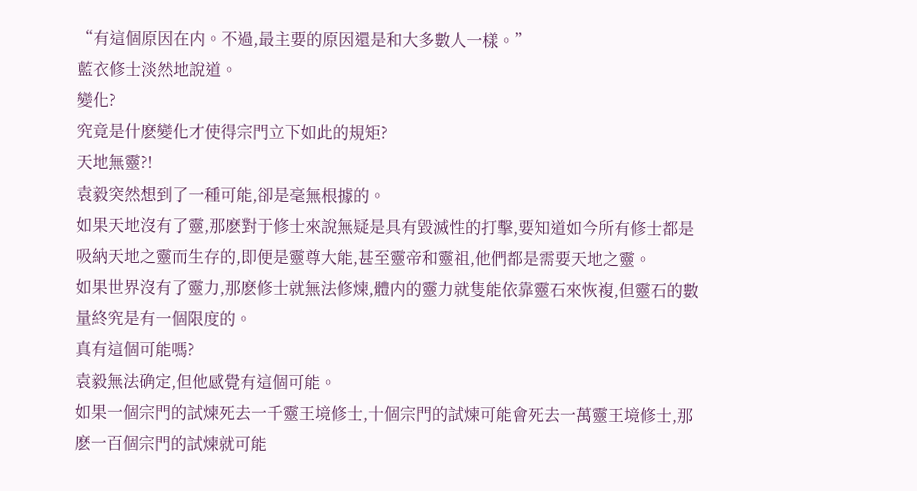“有這個原因在内。不過,最主要的原因還是和大多數人一樣。”
藍衣修士淡然地說道。
變化?
究竟是什麽變化才使得宗門立下如此的規矩?
天地無靈?!
袁毅突然想到了一種可能,卻是毫無根據的。
如果天地沒有了靈,那麽對于修士來說無疑是具有毀滅性的打擊,要知道如今所有修士都是吸納天地之靈而生存的,即便是靈尊大能,甚至靈帝和靈祖,他們都是需要天地之靈。
如果世界沒有了靈力,那麽修士就無法修煉,體内的靈力就隻能依靠靈石來恢複,但靈石的數量終究是有一個限度的。
真有這個可能嗎?
袁毅無法确定,但他感覺有這個可能。
如果一個宗門的試煉死去一千靈王境修士,十個宗門的試煉可能會死去一萬靈王境修士,那麽一百個宗門的試煉就可能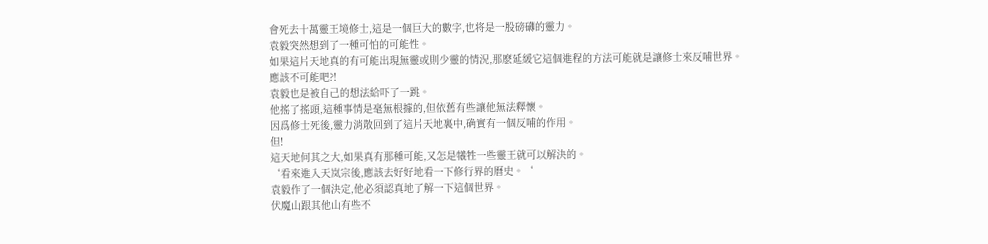會死去十萬靈王境修士,這是一個巨大的數字,也将是一股磅礴的靈力。
袁毅突然想到了一種可怕的可能性。
如果這片天地真的有可能出現無靈或則少靈的情況,那麽延緩它這個進程的方法可能就是讓修士來反哺世界。
應該不可能吧?!
袁毅也是被自己的想法給吓了一跳。
他搖了搖頭,這種事情是毫無根據的,但依舊有些讓他無法釋懷。
因爲修士死後,靈力消散回到了這片天地裏中,确實有一個反哺的作用。
但!
這天地何其之大,如果真有那種可能,又怎是犧牲一些靈王就可以解決的。
‘看來進入天岚宗後,應該去好好地看一下修行界的曆史。‘
袁毅作了一個決定,他必須認真地了解一下這個世界。
伏魔山跟其他山有些不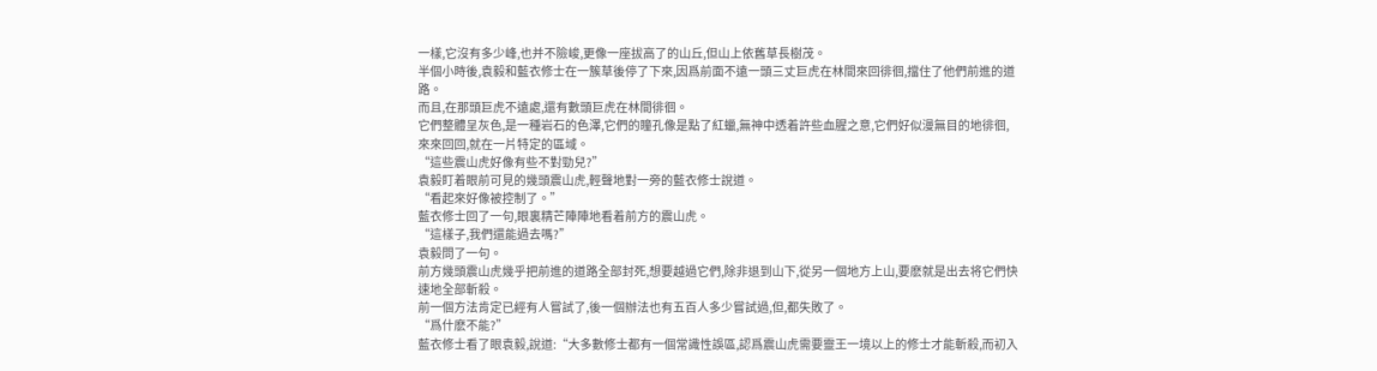一樣,它沒有多少峰,也并不險峻,更像一座拔高了的山丘,但山上依舊草長樹茂。
半個小時後,袁毅和藍衣修士在一簇草後停了下來,因爲前面不遠一頭三丈巨虎在林間來回徘徊,擋住了他們前進的道路。
而且,在那頭巨虎不遠處,還有數頭巨虎在林間徘徊。
它們整體呈灰色,是一種岩石的色澤,它們的瞳孔像是點了紅蠟,無神中透着許些血腥之意,它們好似漫無目的地徘徊,來來回回,就在一片特定的區域。
“這些震山虎好像有些不對勁兒?”
袁毅盯着眼前可見的幾頭震山虎,輕聲地對一旁的藍衣修士說道。
“看起來好像被控制了。”
藍衣修士回了一句,眼裏精芒陣陣地看着前方的震山虎。
“這樣子,我們還能過去嗎?”
袁毅問了一句。
前方幾頭震山虎幾乎把前進的道路全部封死,想要越過它們,除非退到山下,從另一個地方上山,要麽就是出去将它們快速地全部斬殺。
前一個方法肯定已經有人嘗試了,後一個辦法也有五百人多少嘗試過,但,都失敗了。
“爲什麽不能?”
藍衣修士看了眼袁毅,說道:“大多數修士都有一個常識性誤區,認爲震山虎需要靈王一境以上的修士才能斬殺,而初入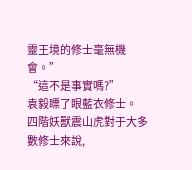靈王境的修士毫無機會。”
“這不是事實嗎?”
袁毅瞟了眼藍衣修士。
四階妖獸震山虎對于大多數修士來說,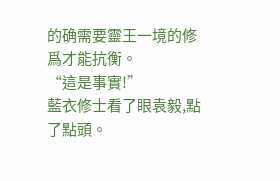的确需要靈王一境的修爲才能抗衡。
“這是事實!”
藍衣修士看了眼袁毅,點了點頭。